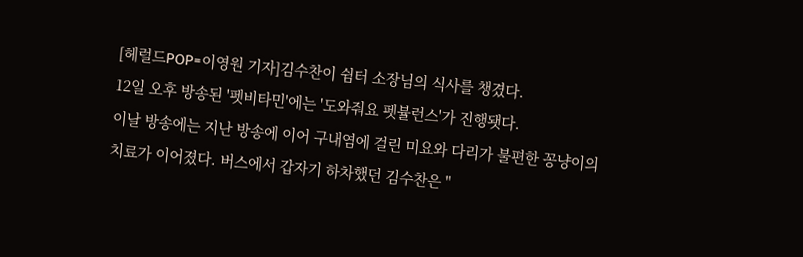[헤럴드POP=이영원 기자]김수찬이 쉼터 소장님의 식사를 챙겼다.
12일 오후 방송된 '펫비타민'에는 '도와줘요 펫뷸런스'가 진행됏다.
이날 방송에는 지난 방송에 이어 구내염에 걸린 미요와 다리가 불편한 꽁냥이의 치료가 이어졌다. 버스에서 갑자기 하차했던 김수찬은 "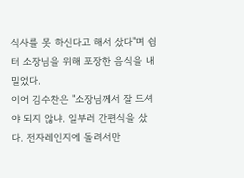식사를 못 하신다고 해서 샀다"며 쉼터 소장님을 위해 포장한 음식을 내밀었다.
이어 김수찬은 "소장님께서 잘 드셔야 되지 않냐. 일부러 간편식을 샀다. 전자레인지에 돌려서만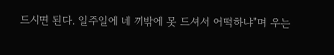드시면 된다. 일주일에 네 끼밖에 못 드셔서 어떡하냐"며 우는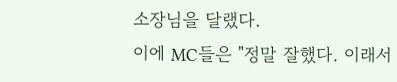소장님을 달랬다.
이에 MC들은 "정말 잘했다. 이래서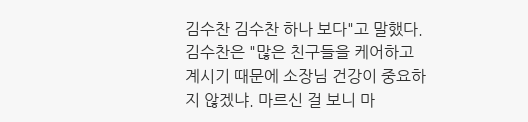김수찬 김수찬 하나 보다"고 말했다. 김수찬은 "많은 친구들을 케어하고 계시기 때문에 소장님 건강이 중요하지 않겠냐. 마르신 걸 보니 마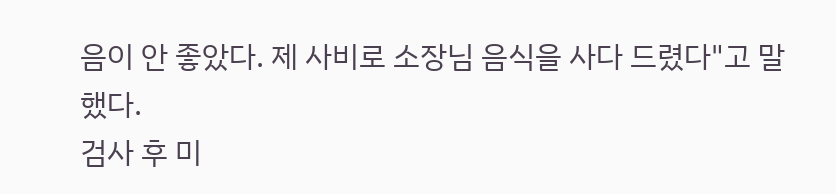음이 안 좋았다. 제 사비로 소장님 음식을 사다 드렸다"고 말했다.
검사 후 미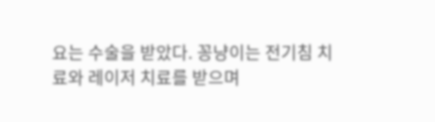요는 수술을 받았다. 꽁냥이는 전기침 치료와 레이저 치료를 받으며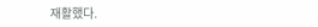재활했다.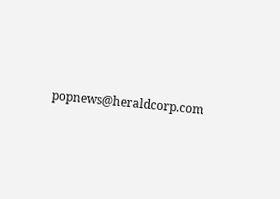popnews@heraldcorp.com